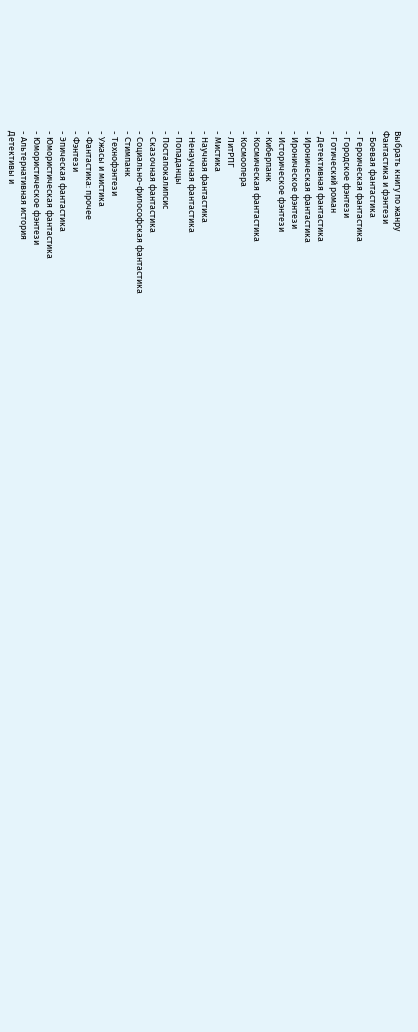Выбрать книгу по жанру
Фантастика и фэнтези
- Боевая фантастика
- Героическая фантастика
- Городское фэнтези
- Готический роман
- Детективная фантастика
- Ироническая фантастика
- Ироническое фэнтези
- Историческое фэнтези
- Киберпанк
- Космическая фантастика
- Космоопера
- ЛитРПГ
- Мистика
- Научная фантастика
- Ненаучная фантастика
- Попаданцы
- Постапокалипсис
- Сказочная фантастика
- Социально-философская фантастика
- Стимпанк
- Технофэнтези
- Ужасы и мистика
- Фантастика: прочее
- Фэнтези
- Эпическая фантастика
- Юмористическая фантастика
- Юмористическое фэнтези
- Альтернативная история
Детективы и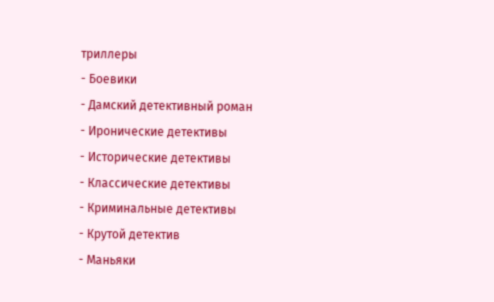триллеры
- Боевики
- Дамский детективный роман
- Иронические детективы
- Исторические детективы
- Классические детективы
- Криминальные детективы
- Крутой детектив
- Маньяки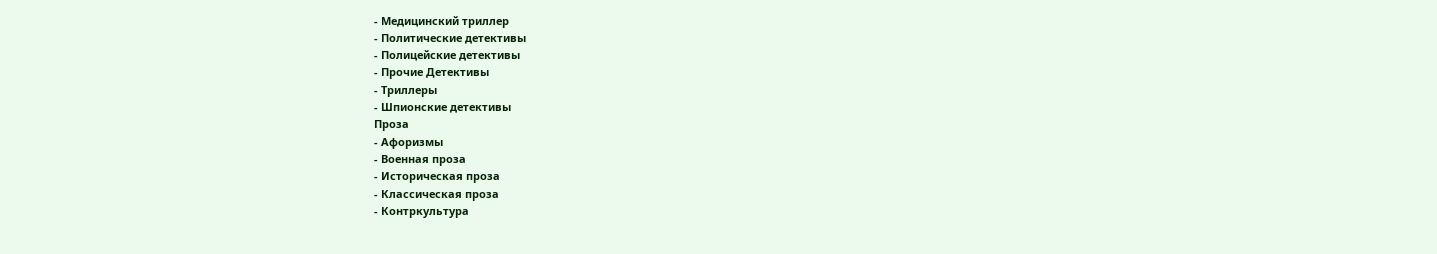- Медицинский триллер
- Политические детективы
- Полицейские детективы
- Прочие Детективы
- Триллеры
- Шпионские детективы
Проза
- Афоризмы
- Военная проза
- Историческая проза
- Классическая проза
- Контркультура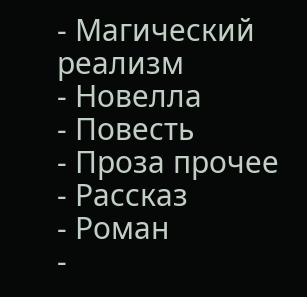- Магический реализм
- Новелла
- Повесть
- Проза прочее
- Рассказ
- Роман
-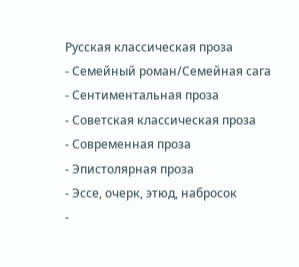Русская классическая проза
- Семейный роман/Семейная сага
- Сентиментальная проза
- Советская классическая проза
- Современная проза
- Эпистолярная проза
- Эссе, очерк, этюд, набросок
-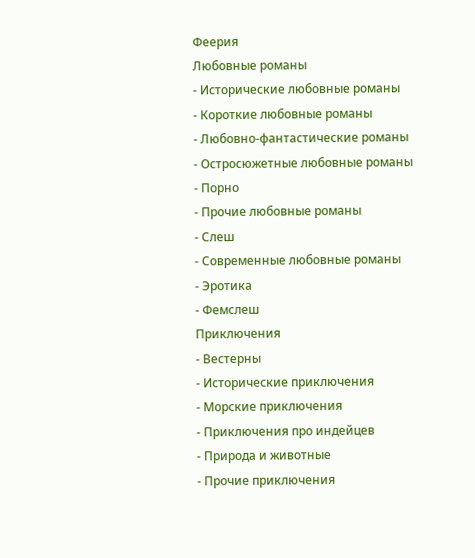Феерия
Любовные романы
- Исторические любовные романы
- Короткие любовные романы
- Любовно-фантастические романы
- Остросюжетные любовные романы
- Порно
- Прочие любовные романы
- Слеш
- Современные любовные романы
- Эротика
- Фемслеш
Приключения
- Вестерны
- Исторические приключения
- Морские приключения
- Приключения про индейцев
- Природа и животные
- Прочие приключения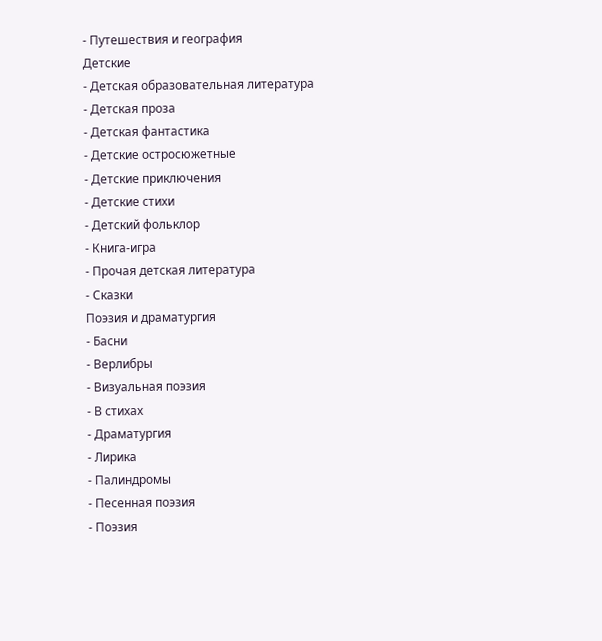- Путешествия и география
Детские
- Детская образовательная литература
- Детская проза
- Детская фантастика
- Детские остросюжетные
- Детские приключения
- Детские стихи
- Детский фольклор
- Книга-игра
- Прочая детская литература
- Сказки
Поэзия и драматургия
- Басни
- Верлибры
- Визуальная поэзия
- В стихах
- Драматургия
- Лирика
- Палиндромы
- Песенная поэзия
- Поэзия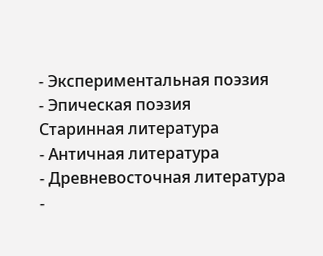- Экспериментальная поэзия
- Эпическая поэзия
Старинная литература
- Античная литература
- Древневосточная литература
-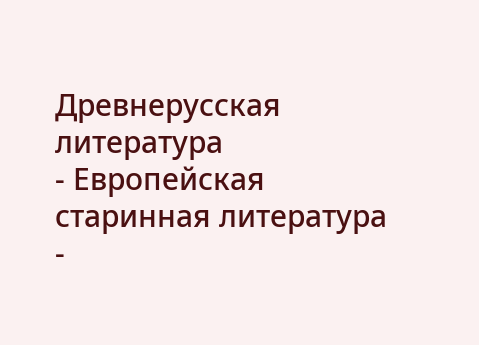Древнерусская литература
- Европейская старинная литература
-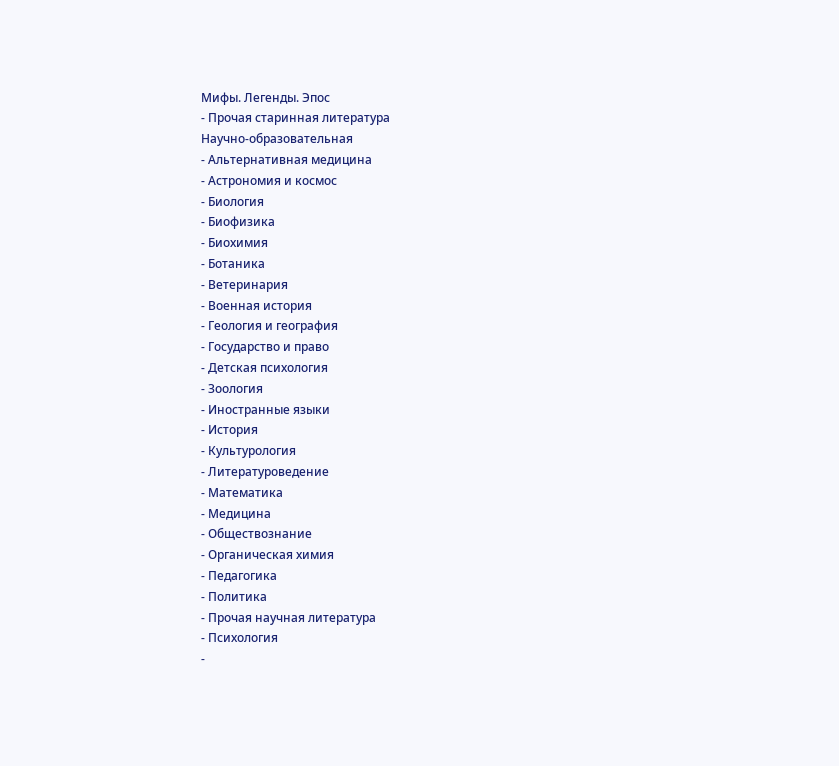Мифы. Легенды. Эпос
- Прочая старинная литература
Научно-образовательная
- Альтернативная медицина
- Астрономия и космос
- Биология
- Биофизика
- Биохимия
- Ботаника
- Ветеринария
- Военная история
- Геология и география
- Государство и право
- Детская психология
- Зоология
- Иностранные языки
- История
- Культурология
- Литературоведение
- Математика
- Медицина
- Обществознание
- Органическая химия
- Педагогика
- Политика
- Прочая научная литература
- Психология
-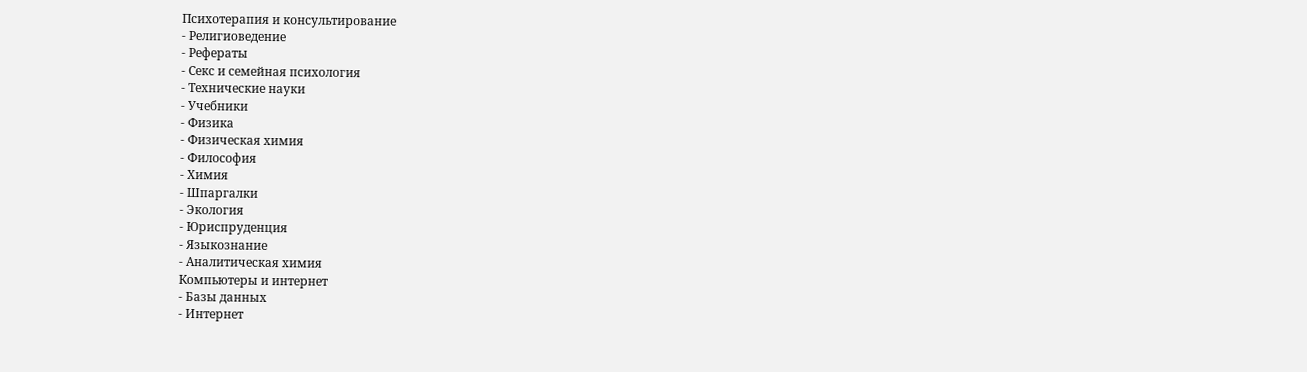Психотерапия и консультирование
- Религиоведение
- Рефераты
- Секс и семейная психология
- Технические науки
- Учебники
- Физика
- Физическая химия
- Философия
- Химия
- Шпаргалки
- Экология
- Юриспруденция
- Языкознание
- Аналитическая химия
Компьютеры и интернет
- Базы данных
- Интернет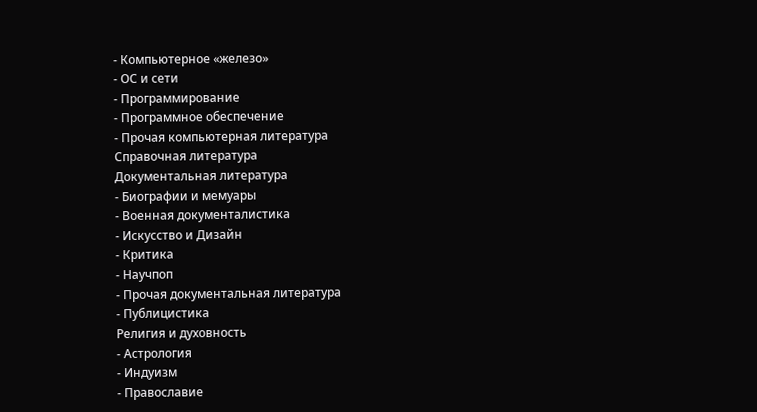- Компьютерное «железо»
- ОС и сети
- Программирование
- Программное обеспечение
- Прочая компьютерная литература
Справочная литература
Документальная литература
- Биографии и мемуары
- Военная документалистика
- Искусство и Дизайн
- Критика
- Научпоп
- Прочая документальная литература
- Публицистика
Религия и духовность
- Астрология
- Индуизм
- Православие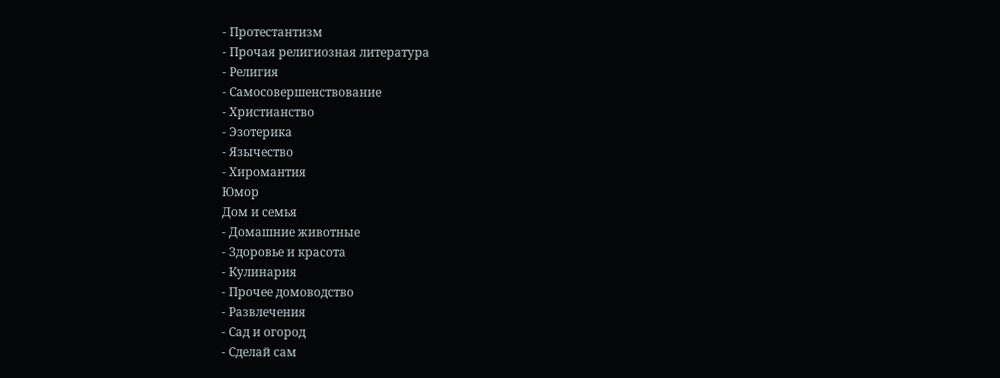- Протестантизм
- Прочая религиозная литература
- Религия
- Самосовершенствование
- Христианство
- Эзотерика
- Язычество
- Хиромантия
Юмор
Дом и семья
- Домашние животные
- Здоровье и красота
- Кулинария
- Прочее домоводство
- Развлечения
- Сад и огород
- Сделай сам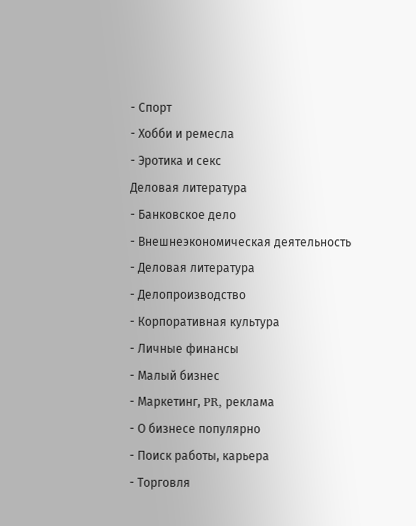- Спорт
- Хобби и ремесла
- Эротика и секс
Деловая литература
- Банковское дело
- Внешнеэкономическая деятельность
- Деловая литература
- Делопроизводство
- Корпоративная культура
- Личные финансы
- Малый бизнес
- Маркетинг, PR, реклама
- О бизнесе популярно
- Поиск работы, карьера
- Торговля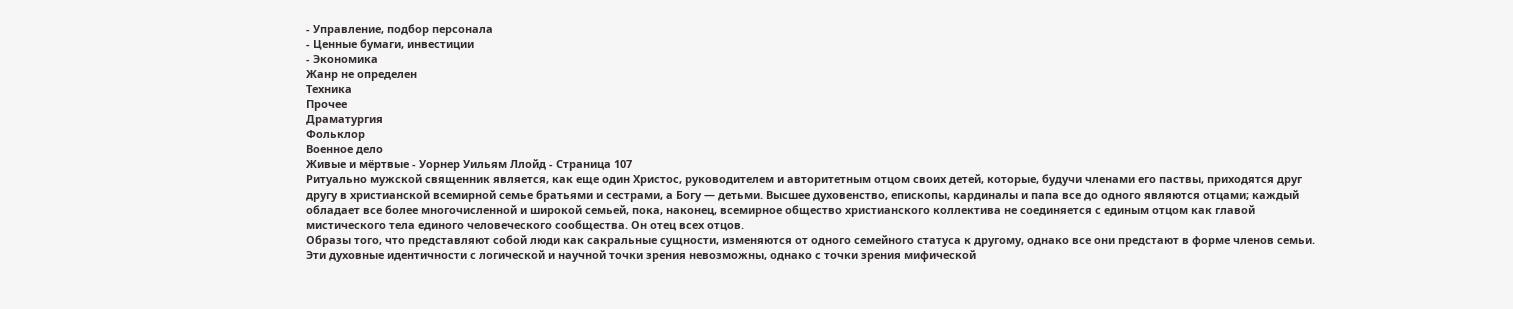- Управление, подбор персонала
- Ценные бумаги, инвестиции
- Экономика
Жанр не определен
Техника
Прочее
Драматургия
Фольклор
Военное дело
Живые и мёртвые - Уорнер Уильям Ллойд - Страница 107
Ритуально мужской священник является, как еще один Христос, руководителем и авторитетным отцом своих детей, которые, будучи членами его паствы, приходятся друг другу в христианской всемирной семье братьями и сестрами, а Богу — детьми. Высшее духовенство, епископы, кардиналы и папа все до одного являются отцами; каждый обладает все более многочисленной и широкой семьей, пока, наконец, всемирное общество христианского коллектива не соединяется с единым отцом как главой мистического тела единого человеческого сообщества. Он отец всех отцов.
Образы того, что представляют собой люди как сакральные сущности, изменяются от одного семейного статуса к другому, однако все они предстают в форме членов семьи. Эти духовные идентичности с логической и научной точки зрения невозможны, однако с точки зрения мифической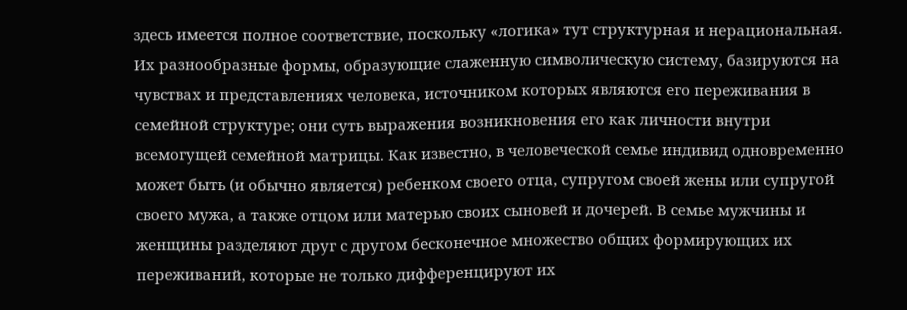здесь имеется полное соответствие, поскольку «логика» тут структурная и нерациональная. Их разнообразные формы, образующие слаженную символическую систему, базируются на чувствах и представлениях человека, источником которых являются его переживания в семейной структуре; они суть выражения возникновения его как личности внутри всемогущей семейной матрицы. Как известно, в человеческой семье индивид одновременно может быть (и обычно является) ребенком своего отца, супругом своей жены или супругой своего мужа, а также отцом или матерью своих сыновей и дочерей. В семье мужчины и женщины разделяют друг с другом бесконечное множество общих формирующих их переживаний, которые не только дифференцируют их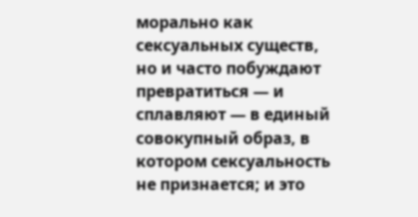морально как сексуальных существ, но и часто побуждают превратиться — и сплавляют — в единый совокупный образ, в котором сексуальность не признается; и это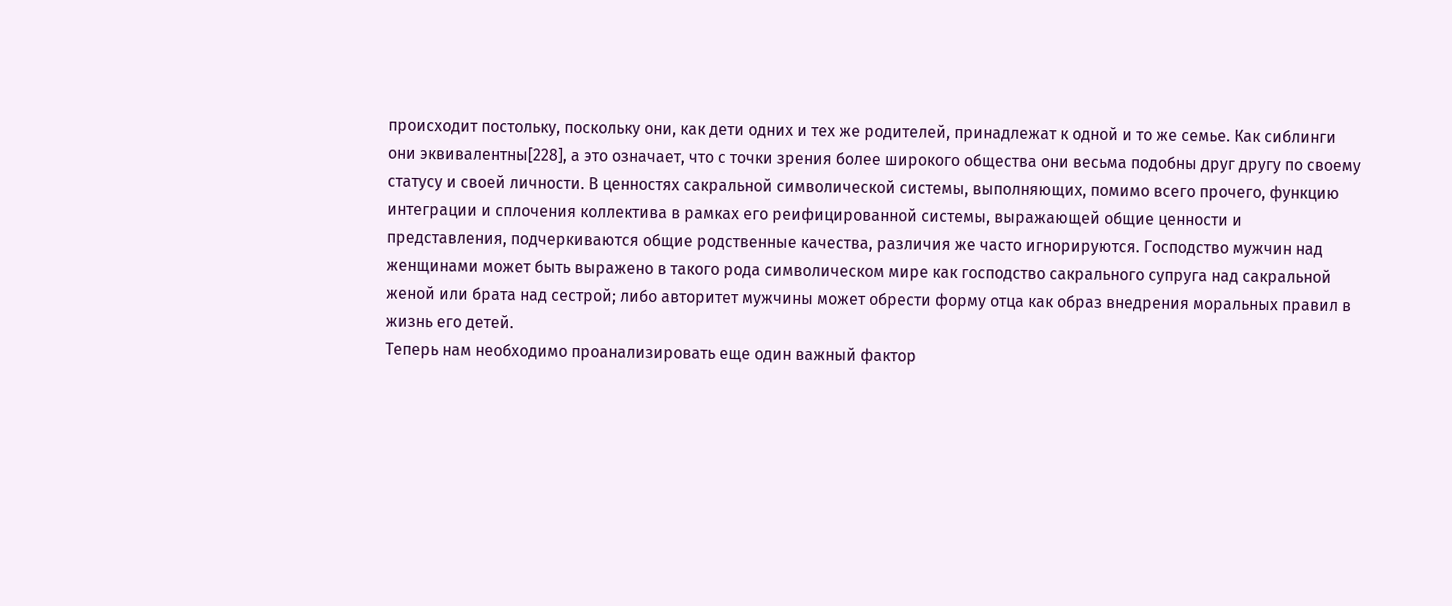происходит постольку, поскольку они, как дети одних и тех же родителей, принадлежат к одной и то же семье. Как сиблинги они эквивалентны[228], а это означает, что с точки зрения более широкого общества они весьма подобны друг другу по своему статусу и своей личности. В ценностях сакральной символической системы, выполняющих, помимо всего прочего, функцию интеграции и сплочения коллектива в рамках его реифицированной системы, выражающей общие ценности и представления, подчеркиваются общие родственные качества, различия же часто игнорируются. Господство мужчин над женщинами может быть выражено в такого рода символическом мире как господство сакрального супруга над сакральной женой или брата над сестрой; либо авторитет мужчины может обрести форму отца как образ внедрения моральных правил в жизнь его детей.
Теперь нам необходимо проанализировать еще один важный фактор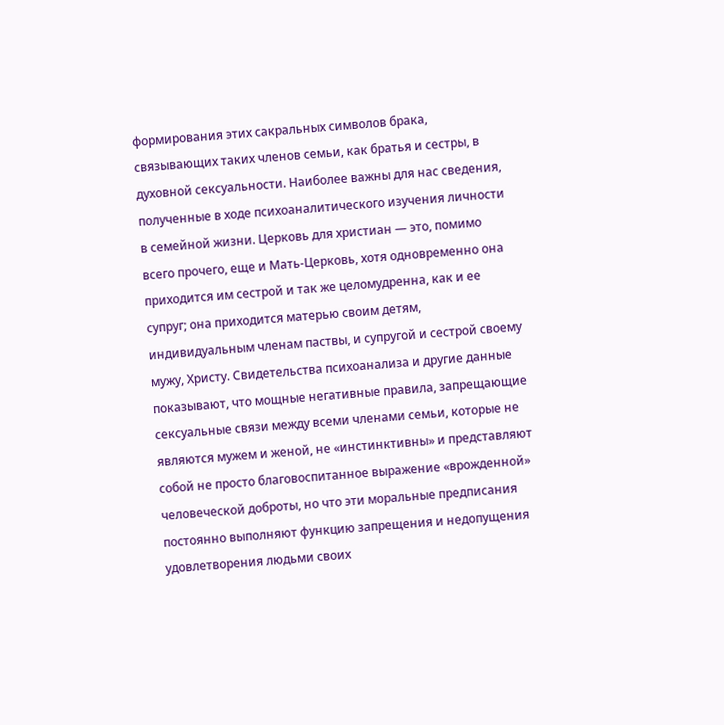формирования этих сакральных символов брака, связывающих таких членов семьи, как братья и сестры, в духовной сексуальности. Наиболее важны для нас сведения, полученные в ходе психоаналитического изучения личности в семейной жизни. Церковь для христиан — это, помимо всего прочего, еще и Мать-Церковь, хотя одновременно она приходится им сестрой и так же целомудренна, как и ее супруг; она приходится матерью своим детям, индивидуальным членам паствы, и супругой и сестрой своему мужу, Христу. Свидетельства психоанализа и другие данные показывают, что мощные негативные правила, запрещающие сексуальные связи между всеми членами семьи, которые не являются мужем и женой, не «инстинктивны» и представляют собой не просто благовоспитанное выражение «врожденной» человеческой доброты, но что эти моральные предписания постоянно выполняют функцию запрещения и недопущения удовлетворения людьми своих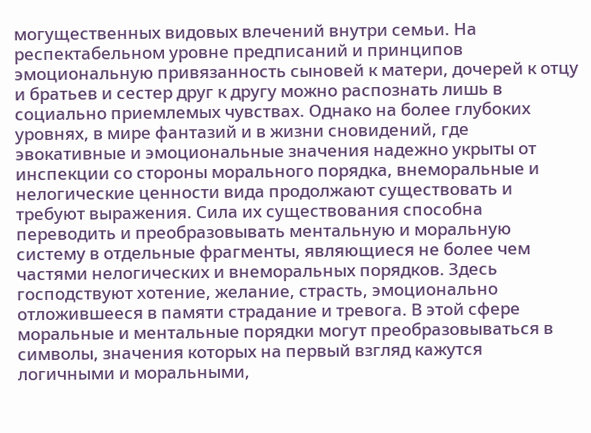могущественных видовых влечений внутри семьи. На респектабельном уровне предписаний и принципов эмоциональную привязанность сыновей к матери, дочерей к отцу и братьев и сестер друг к другу можно распознать лишь в социально приемлемых чувствах. Однако на более глубоких уровнях, в мире фантазий и в жизни сновидений, где эвокативные и эмоциональные значения надежно укрыты от инспекции со стороны морального порядка, внеморальные и нелогические ценности вида продолжают существовать и требуют выражения. Сила их существования способна переводить и преобразовывать ментальную и моральную систему в отдельные фрагменты, являющиеся не более чем частями нелогических и внеморальных порядков. Здесь господствуют хотение, желание, страсть, эмоционально отложившееся в памяти страдание и тревога. В этой сфере моральные и ментальные порядки могут преобразовываться в символы, значения которых на первый взгляд кажутся логичными и моральными,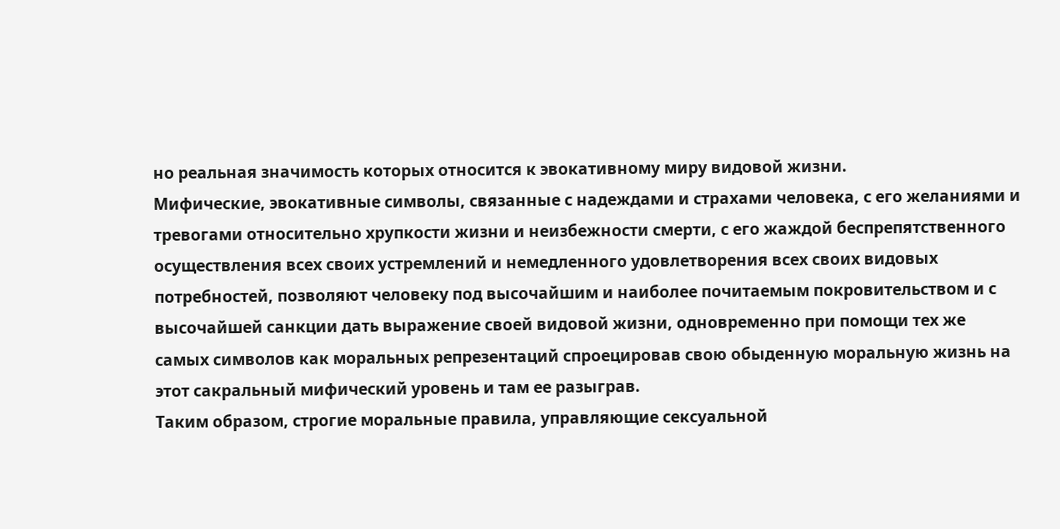но реальная значимость которых относится к эвокативному миру видовой жизни.
Мифические, эвокативные символы, связанные с надеждами и страхами человека, с его желаниями и тревогами относительно хрупкости жизни и неизбежности смерти, с его жаждой беспрепятственного осуществления всех своих устремлений и немедленного удовлетворения всех своих видовых потребностей, позволяют человеку под высочайшим и наиболее почитаемым покровительством и с высочайшей санкции дать выражение своей видовой жизни, одновременно при помощи тех же самых символов как моральных репрезентаций спроецировав свою обыденную моральную жизнь на этот сакральный мифический уровень и там ее разыграв.
Таким образом, строгие моральные правила, управляющие сексуальной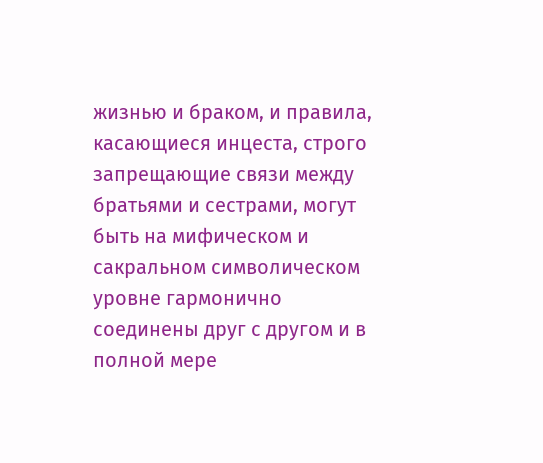жизнью и браком, и правила, касающиеся инцеста, строго запрещающие связи между братьями и сестрами, могут быть на мифическом и сакральном символическом уровне гармонично соединены друг с другом и в полной мере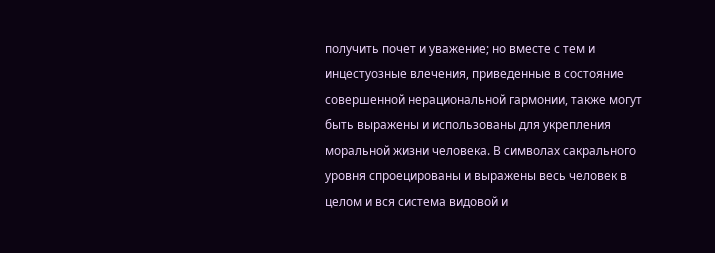получить почет и уважение; но вместе с тем и инцестуозные влечения, приведенные в состояние совершенной нерациональной гармонии, также могут быть выражены и использованы для укрепления моральной жизни человека. В символах сакрального уровня спроецированы и выражены весь человек в целом и вся система видовой и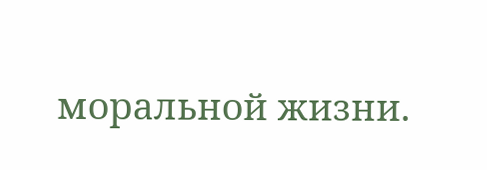моральной жизни.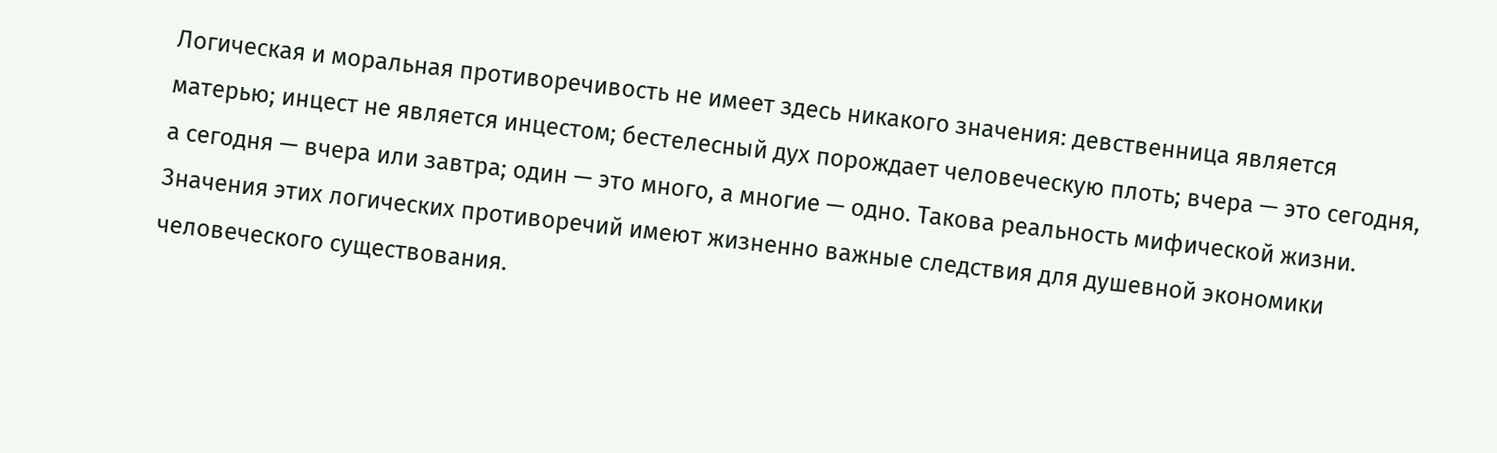Логическая и моральная противоречивость не имеет здесь никакого значения: девственница является матерью; инцест не является инцестом; бестелесный дух порождает человеческую плоть; вчера — это сегодня, а сегодня — вчера или завтра; один — это много, а многие — одно. Такова реальность мифической жизни.
Значения этих логических противоречий имеют жизненно важные следствия для душевной экономики человеческого существования.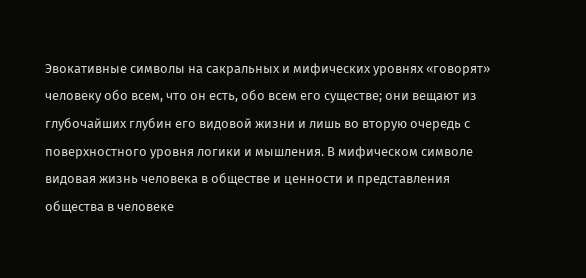Эвокативные символы на сакральных и мифических уровнях «говорят» человеку обо всем, что он есть, обо всем его существе; они вещают из глубочайших глубин его видовой жизни и лишь во вторую очередь с поверхностного уровня логики и мышления. В мифическом символе видовая жизнь человека в обществе и ценности и представления общества в человеке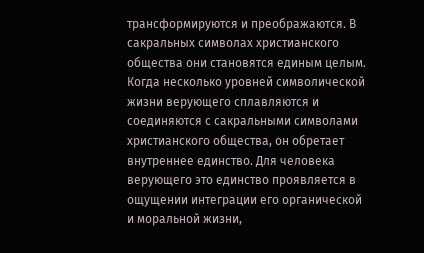трансформируются и преображаются. В сакральных символах христианского общества они становятся единым целым. Когда несколько уровней символической жизни верующего сплавляются и соединяются с сакральными символами христианского общества, он обретает внутреннее единство. Для человека верующего это единство проявляется в ощущении интеграции его органической и моральной жизни,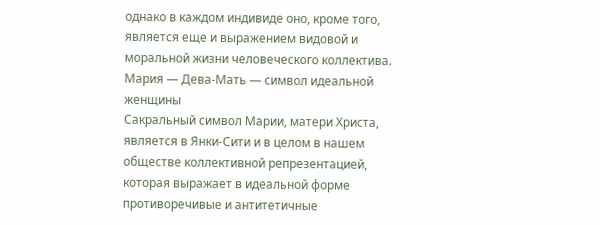однако в каждом индивиде оно, кроме того, является еще и выражением видовой и моральной жизни человеческого коллектива.
Мария — Дева-Мать — символ идеальной женщины
Сакральный символ Марии, матери Христа, является в Янки-Сити и в целом в нашем обществе коллективной репрезентацией, которая выражает в идеальной форме противоречивые и антитетичные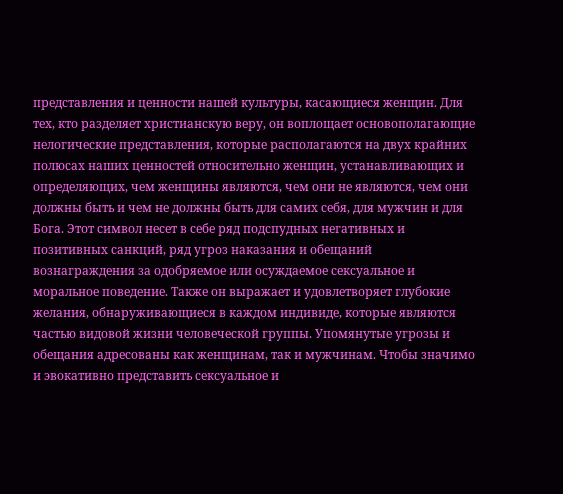представления и ценности нашей культуры, касающиеся женщин. Для тех, кто разделяет христианскую веру, он воплощает основополагающие нелогические представления, которые располагаются на двух крайних полюсах наших ценностей относительно женщин, устанавливающих и определяющих, чем женщины являются, чем они не являются, чем они должны быть и чем не должны быть для самих себя, для мужчин и для Бога. Этот символ несет в себе ряд подспудных негативных и позитивных санкций, ряд угроз наказания и обещаний вознаграждения за одобряемое или осуждаемое сексуальное и моральное поведение. Также он выражает и удовлетворяет глубокие желания, обнаруживающиеся в каждом индивиде, которые являются частью видовой жизни человеческой группы. Упомянутые угрозы и обещания адресованы как женщинам, так и мужчинам. Чтобы значимо и эвокативно представить сексуальное и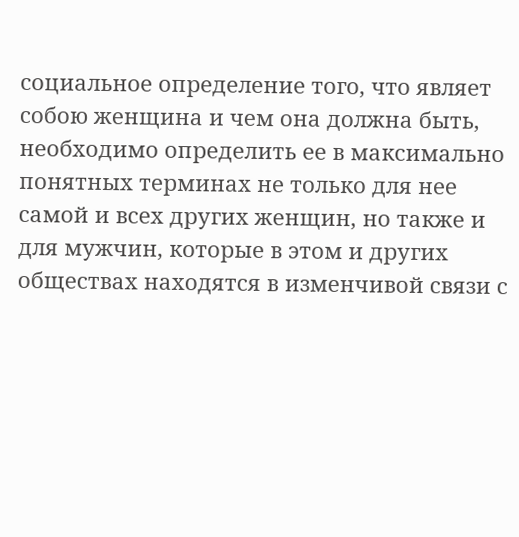социальное определение того, что являет собою женщина и чем она должна быть, необходимо определить ее в максимально понятных терминах не только для нее самой и всех других женщин, но также и для мужчин, которые в этом и других обществах находятся в изменчивой связи с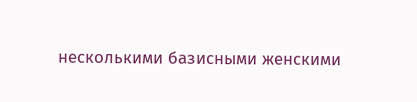несколькими базисными женскими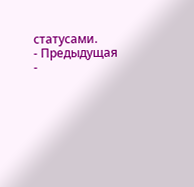статусами.
- Предыдущая
-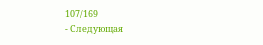107/169
- Следующая